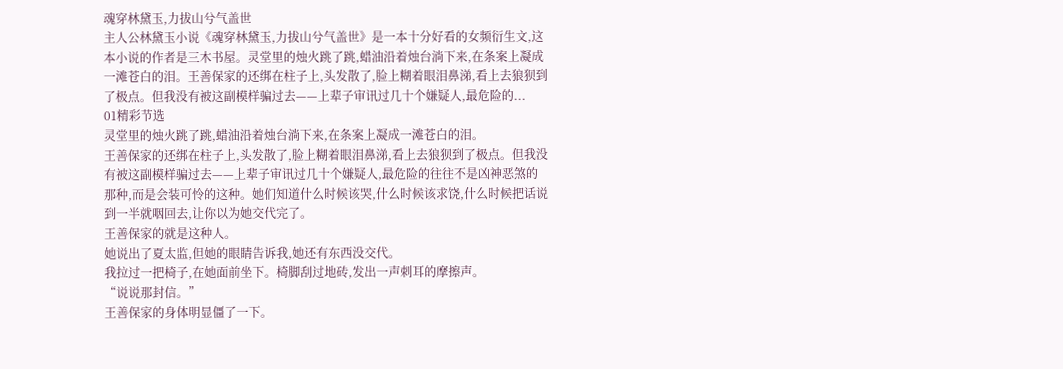魂穿林黛玉,力拔山兮气盖世
主人公林黛玉小说《魂穿林黛玉,力拔山兮气盖世》是一本十分好看的女频衍生文,这本小说的作者是三木书屋。灵堂里的烛火跳了跳,蜡油沿着烛台淌下来,在条案上凝成一滩苍白的泪。王善保家的还绑在柱子上,头发散了,脸上糊着眼泪鼻涕,看上去狼狈到了极点。但我没有被这副模样骗过去——上辈子审讯过几十个嫌疑人,最危险的...
01精彩节选
灵堂里的烛火跳了跳,蜡油沿着烛台淌下来,在条案上凝成一滩苍白的泪。
王善保家的还绑在柱子上,头发散了,脸上糊着眼泪鼻涕,看上去狼狈到了极点。但我没有被这副模样骗过去——上辈子审讯过几十个嫌疑人,最危险的往往不是凶神恶煞的那种,而是会装可怜的这种。她们知道什么时候该哭,什么时候该求饶,什么时候把话说到一半就咽回去,让你以为她交代完了。
王善保家的就是这种人。
她说出了夏太监,但她的眼睛告诉我,她还有东西没交代。
我拉过一把椅子,在她面前坐下。椅脚刮过地砖,发出一声刺耳的摩擦声。
“说说那封信。”
王善保家的身体明显僵了一下。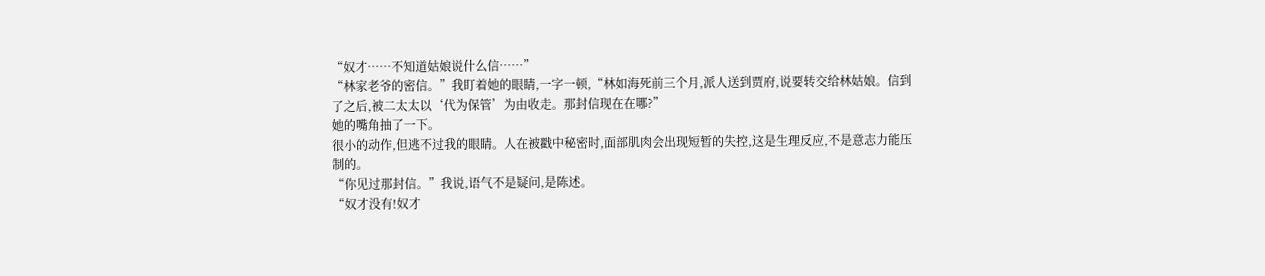“奴才……不知道姑娘说什么信……”
“林家老爷的密信。”我盯着她的眼睛,一字一顿,“林如海死前三个月,派人送到贾府,说要转交给林姑娘。信到了之后,被二太太以‘代为保管’为由收走。那封信现在在哪?”
她的嘴角抽了一下。
很小的动作,但逃不过我的眼睛。人在被戳中秘密时,面部肌肉会出现短暂的失控,这是生理反应,不是意志力能压制的。
“你见过那封信。”我说,语气不是疑问,是陈述。
“奴才没有!奴才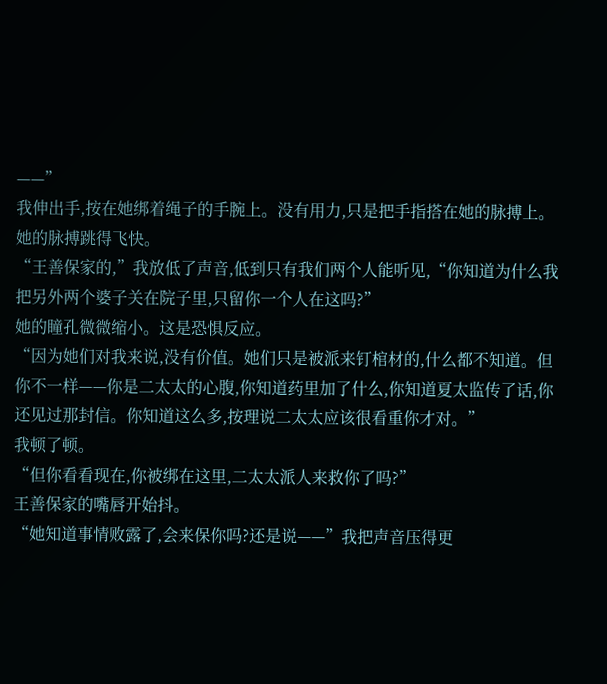——”
我伸出手,按在她绑着绳子的手腕上。没有用力,只是把手指搭在她的脉搏上。
她的脉搏跳得飞快。
“王善保家的,”我放低了声音,低到只有我们两个人能听见,“你知道为什么我把另外两个婆子关在院子里,只留你一个人在这吗?”
她的瞳孔微微缩小。这是恐惧反应。
“因为她们对我来说,没有价值。她们只是被派来钉棺材的,什么都不知道。但你不一样——你是二太太的心腹,你知道药里加了什么,你知道夏太监传了话,你还见过那封信。你知道这么多,按理说二太太应该很看重你才对。”
我顿了顿。
“但你看看现在,你被绑在这里,二太太派人来救你了吗?”
王善保家的嘴唇开始抖。
“她知道事情败露了,会来保你吗?还是说——”我把声音压得更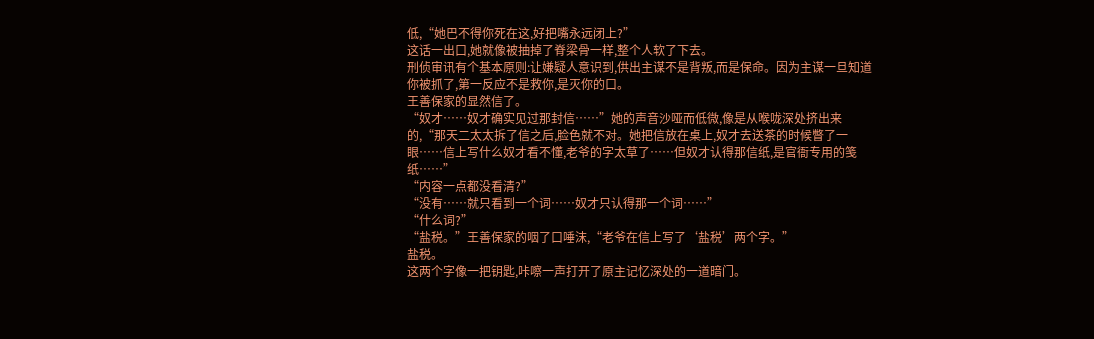低,“她巴不得你死在这,好把嘴永远闭上?”
这话一出口,她就像被抽掉了脊梁骨一样,整个人软了下去。
刑侦审讯有个基本原则:让嫌疑人意识到,供出主谋不是背叛,而是保命。因为主谋一旦知道你被抓了,第一反应不是救你,是灭你的口。
王善保家的显然信了。
“奴才……奴才确实见过那封信……”她的声音沙哑而低微,像是从喉咙深处挤出来的,“那天二太太拆了信之后,脸色就不对。她把信放在桌上,奴才去送茶的时候瞥了一眼……信上写什么奴才看不懂,老爷的字太草了……但奴才认得那信纸,是官衙专用的笺纸……”
“内容一点都没看清?”
“没有……就只看到一个词……奴才只认得那一个词……”
“什么词?”
“盐税。”王善保家的咽了口唾沫,“老爷在信上写了‘盐税’两个字。”
盐税。
这两个字像一把钥匙,咔嚓一声打开了原主记忆深处的一道暗门。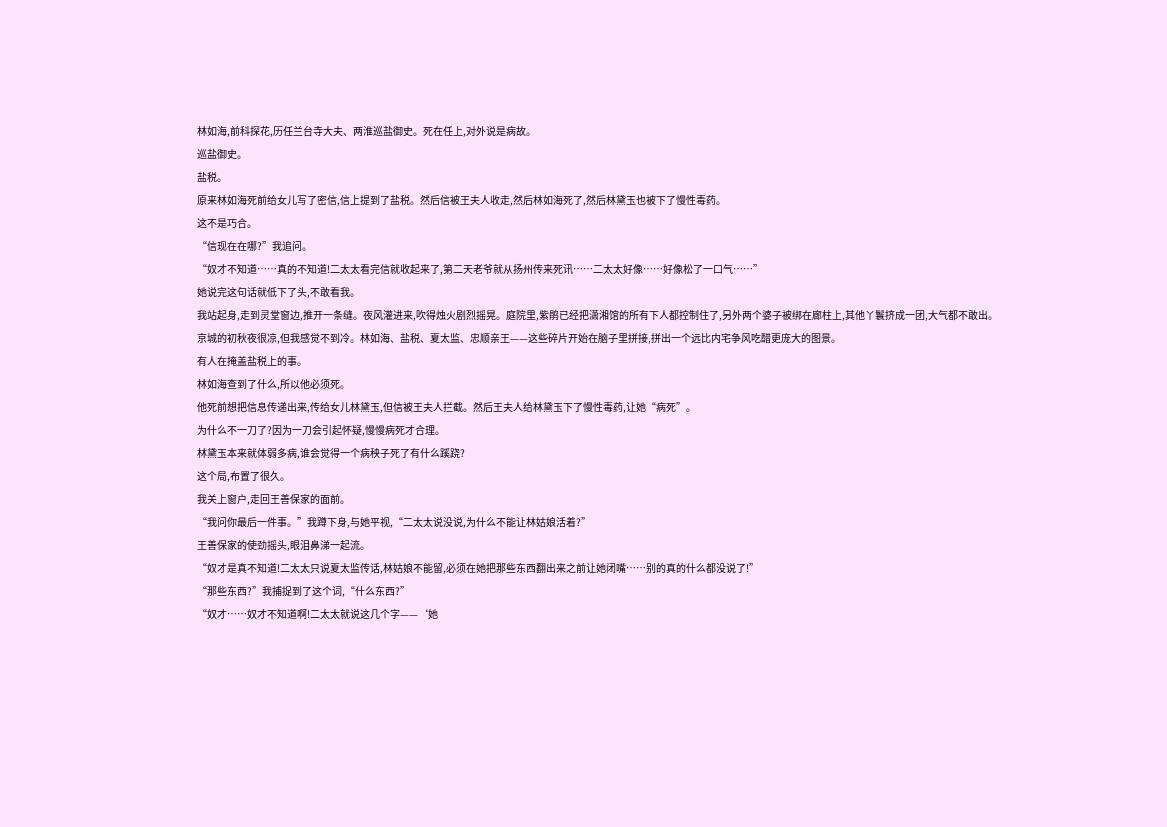林如海,前科探花,历任兰台寺大夫、两淮巡盐御史。死在任上,对外说是病故。
巡盐御史。
盐税。
原来林如海死前给女儿写了密信,信上提到了盐税。然后信被王夫人收走,然后林如海死了,然后林黛玉也被下了慢性毒药。
这不是巧合。
“信现在在哪?”我追问。
“奴才不知道……真的不知道!二太太看完信就收起来了,第二天老爷就从扬州传来死讯……二太太好像……好像松了一口气……”
她说完这句话就低下了头,不敢看我。
我站起身,走到灵堂窗边,推开一条缝。夜风灌进来,吹得烛火剧烈摇晃。庭院里,紫鹃已经把潇湘馆的所有下人都控制住了,另外两个婆子被绑在廊柱上,其他丫鬟挤成一团,大气都不敢出。
京城的初秋夜很凉,但我感觉不到冷。林如海、盐税、夏太监、忠顺亲王——这些碎片开始在脑子里拼接,拼出一个远比内宅争风吃醋更庞大的图景。
有人在掩盖盐税上的事。
林如海查到了什么,所以他必须死。
他死前想把信息传递出来,传给女儿林黛玉,但信被王夫人拦截。然后王夫人给林黛玉下了慢性毒药,让她“病死”。
为什么不一刀了?因为一刀会引起怀疑,慢慢病死才合理。
林黛玉本来就体弱多病,谁会觉得一个病秧子死了有什么蹊跷?
这个局,布置了很久。
我关上窗户,走回王善保家的面前。
“我问你最后一件事。”我蹲下身,与她平视,“二太太说没说,为什么不能让林姑娘活着?”
王善保家的使劲摇头,眼泪鼻涕一起流。
“奴才是真不知道!二太太只说夏太监传话,林姑娘不能留,必须在她把那些东西翻出来之前让她闭嘴……别的真的什么都没说了!”
“那些东西?”我捕捉到了这个词,“什么东西?”
“奴才……奴才不知道啊!二太太就说这几个字——‘她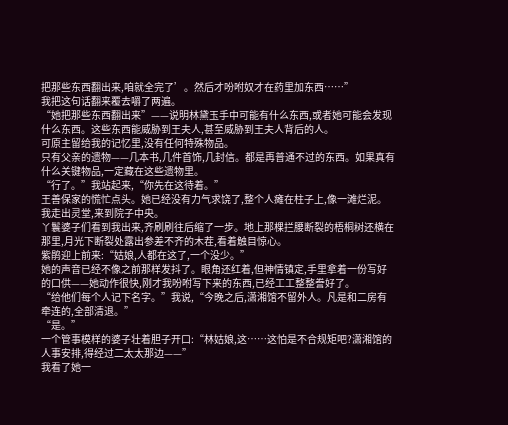把那些东西翻出来,咱就全完了’。然后才吩咐奴才在药里加东西……”
我把这句话翻来覆去嚼了两遍。
“她把那些东西翻出来”——说明林黛玉手中可能有什么东西,或者她可能会发现什么东西。这些东西能威胁到王夫人,甚至威胁到王夫人背后的人。
可原主留给我的记忆里,没有任何特殊物品。
只有父亲的遗物——几本书,几件首饰,几封信。都是再普通不过的东西。如果真有什么关键物品,一定藏在这些遗物里。
“行了。”我站起来,“你先在这待着。”
王善保家的慌忙点头。她已经没有力气求饶了,整个人瘫在柱子上,像一滩烂泥。
我走出灵堂,来到院子中央。
丫鬟婆子们看到我出来,齐刷刷往后缩了一步。地上那棵拦腰断裂的梧桐树还横在那里,月光下断裂处露出参差不齐的木茬,看着触目惊心。
紫鹃迎上前来:“姑娘,人都在这了,一个没少。”
她的声音已经不像之前那样发抖了。眼角还红着,但神情镇定,手里拿着一份写好的口供——她动作很快,刚才我吩咐写下来的东西,已经工工整整誊好了。
“给他们每个人记下名字。”我说,“今晚之后,潇湘馆不留外人。凡是和二房有牵连的,全部清退。”
“是。”
一个管事模样的婆子壮着胆子开口:“林姑娘,这……这怕是不合规矩吧?潇湘馆的人事安排,得经过二太太那边——”
我看了她一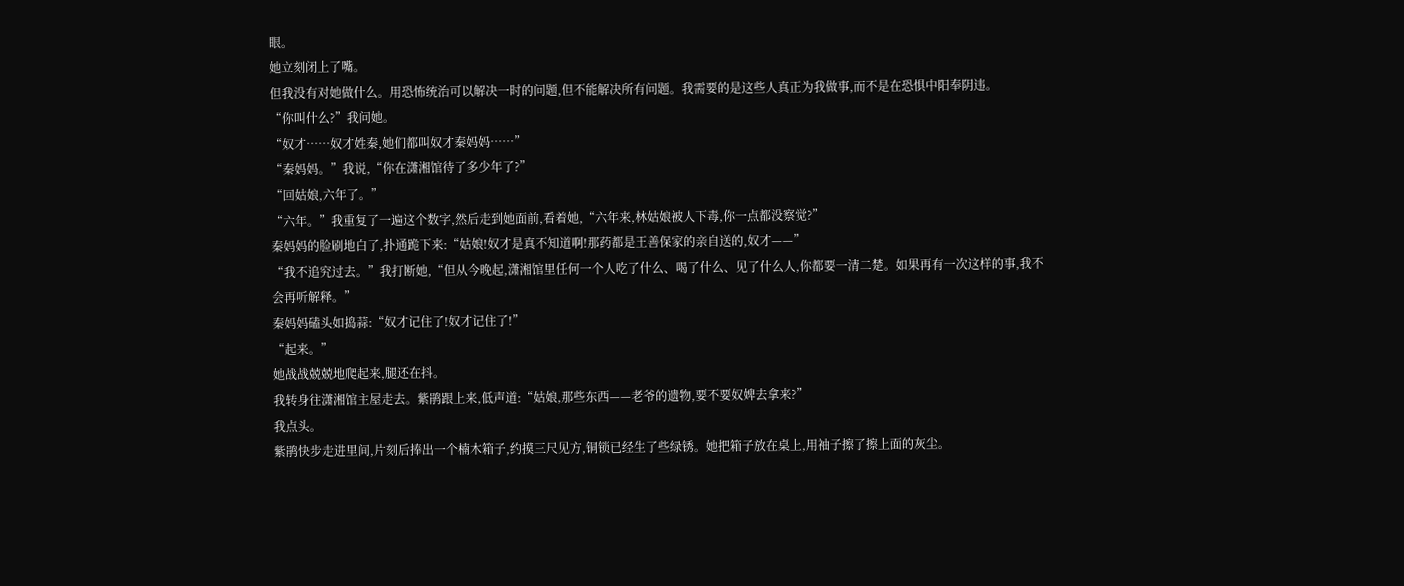眼。
她立刻闭上了嘴。
但我没有对她做什么。用恐怖统治可以解决一时的问题,但不能解决所有问题。我需要的是这些人真正为我做事,而不是在恐惧中阳奉阴违。
“你叫什么?”我问她。
“奴才……奴才姓秦,她们都叫奴才秦妈妈……”
“秦妈妈。”我说,“你在潇湘馆待了多少年了?”
“回姑娘,六年了。”
“六年。”我重复了一遍这个数字,然后走到她面前,看着她,“六年来,林姑娘被人下毒,你一点都没察觉?”
秦妈妈的脸刷地白了,扑通跪下来:“姑娘!奴才是真不知道啊!那药都是王善保家的亲自送的,奴才——”
“我不追究过去。”我打断她,“但从今晚起,潇湘馆里任何一个人吃了什么、喝了什么、见了什么人,你都要一清二楚。如果再有一次这样的事,我不会再听解释。”
秦妈妈磕头如捣蒜:“奴才记住了!奴才记住了!”
“起来。”
她战战兢兢地爬起来,腿还在抖。
我转身往潇湘馆主屋走去。紫鹃跟上来,低声道:“姑娘,那些东西——老爷的遗物,要不要奴婢去拿来?”
我点头。
紫鹃快步走进里间,片刻后捧出一个楠木箱子,约摸三尺见方,铜锁已经生了些绿锈。她把箱子放在桌上,用袖子擦了擦上面的灰尘。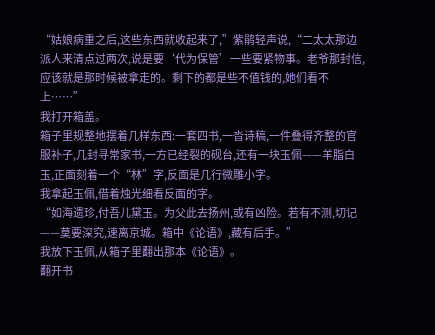“姑娘病重之后,这些东西就收起来了,”紫鹃轻声说,“二太太那边派人来清点过两次,说是要‘代为保管’一些要紧物事。老爷那封信,应该就是那时候被拿走的。剩下的都是些不值钱的,她们看不上……”
我打开箱盖。
箱子里规整地摆着几样东西:一套四书,一沓诗稿,一件叠得齐整的官服补子,几封寻常家书,一方已经裂的砚台,还有一块玉佩——羊脂白玉,正面刻着一个“林”字,反面是几行微雕小字。
我拿起玉佩,借着烛光细看反面的字。
“如海遗珍,付吾儿黛玉。为父此去扬州,或有凶险。若有不测,切记——莫要深究,速离京城。箱中《论语》,藏有后手。”
我放下玉佩,从箱子里翻出那本《论语》。
翻开书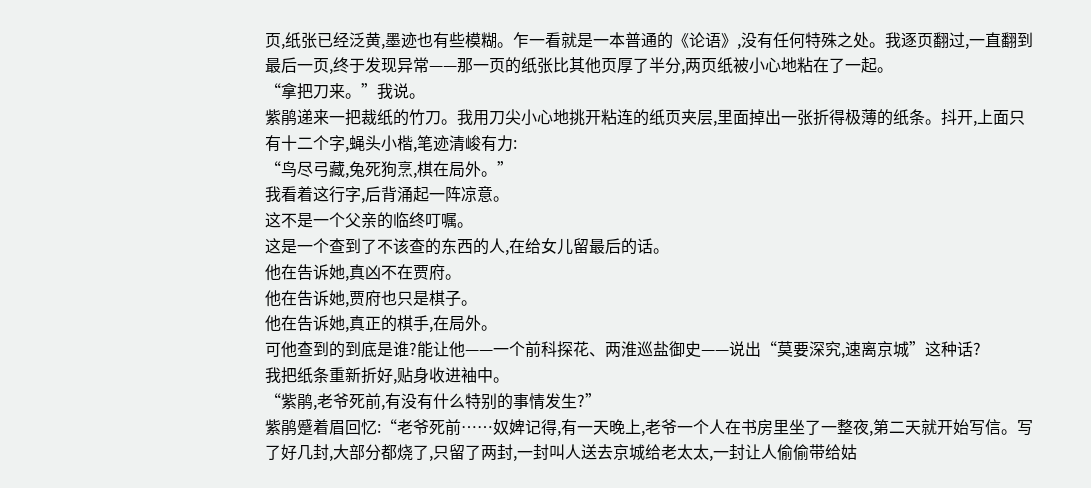页,纸张已经泛黄,墨迹也有些模糊。乍一看就是一本普通的《论语》,没有任何特殊之处。我逐页翻过,一直翻到最后一页,终于发现异常——那一页的纸张比其他页厚了半分,两页纸被小心地粘在了一起。
“拿把刀来。”我说。
紫鹃递来一把裁纸的竹刀。我用刀尖小心地挑开粘连的纸页夹层,里面掉出一张折得极薄的纸条。抖开,上面只有十二个字,蝇头小楷,笔迹清峻有力:
“鸟尽弓藏,兔死狗烹,棋在局外。”
我看着这行字,后背涌起一阵凉意。
这不是一个父亲的临终叮嘱。
这是一个查到了不该查的东西的人,在给女儿留最后的话。
他在告诉她,真凶不在贾府。
他在告诉她,贾府也只是棋子。
他在告诉她,真正的棋手,在局外。
可他查到的到底是谁?能让他——一个前科探花、两淮巡盐御史——说出“莫要深究,速离京城”这种话?
我把纸条重新折好,贴身收进袖中。
“紫鹃,老爷死前,有没有什么特别的事情发生?”
紫鹃蹙着眉回忆:“老爷死前……奴婢记得,有一天晚上,老爷一个人在书房里坐了一整夜,第二天就开始写信。写了好几封,大部分都烧了,只留了两封,一封叫人送去京城给老太太,一封让人偷偷带给姑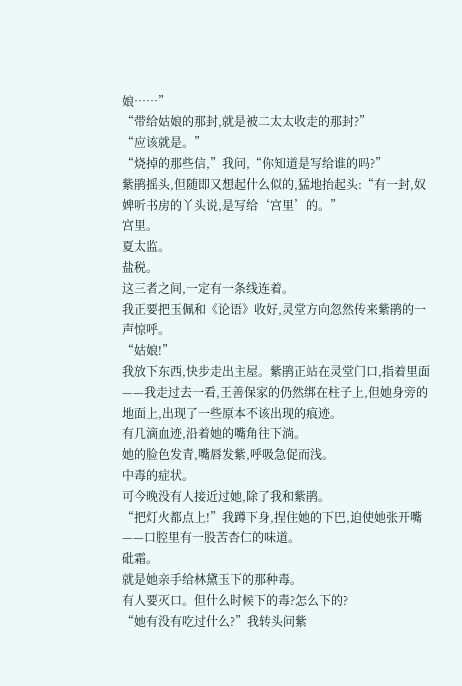娘……”
“带给姑娘的那封,就是被二太太收走的那封?”
“应该就是。”
“烧掉的那些信,”我问,“你知道是写给谁的吗?”
紫鹃摇头,但随即又想起什么似的,猛地抬起头:“有一封,奴婢听书房的丫头说,是写给‘宫里’的。”
宫里。
夏太监。
盐税。
这三者之间,一定有一条线连着。
我正要把玉佩和《论语》收好,灵堂方向忽然传来紫鹃的一声惊呼。
“姑娘!”
我放下东西,快步走出主屋。紫鹃正站在灵堂门口,指着里面——我走过去一看,王善保家的仍然绑在柱子上,但她身旁的地面上,出现了一些原本不该出现的痕迹。
有几滴血迹,沿着她的嘴角往下淌。
她的脸色发青,嘴唇发紫,呼吸急促而浅。
中毒的症状。
可今晚没有人接近过她,除了我和紫鹃。
“把灯火都点上!”我蹲下身,捏住她的下巴,迫使她张开嘴——口腔里有一股苦杏仁的味道。
砒霜。
就是她亲手给林黛玉下的那种毒。
有人要灭口。但什么时候下的毒?怎么下的?
“她有没有吃过什么?”我转头问紫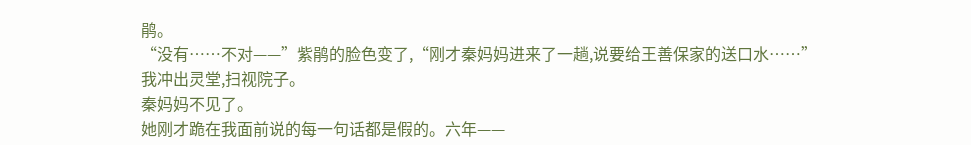鹃。
“没有……不对——”紫鹃的脸色变了,“刚才秦妈妈进来了一趟,说要给王善保家的送口水……”
我冲出灵堂,扫视院子。
秦妈妈不见了。
她刚才跪在我面前说的每一句话都是假的。六年——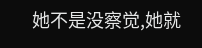她不是没察觉,她就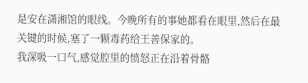是安在潇湘馆的眼线。今晚所有的事她都看在眼里,然后在最关键的时候,塞了一颗毒药给王善保家的。
我深吸一口气,感觉腔里的愤怒正在沿着骨骼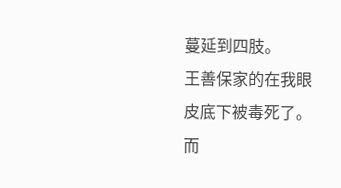蔓延到四肢。
王善保家的在我眼皮底下被毒死了。
而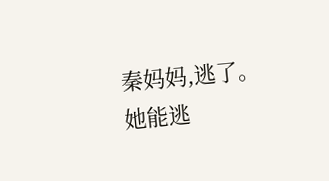秦妈妈,逃了。
她能逃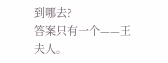到哪去?
答案只有一个——王夫人。